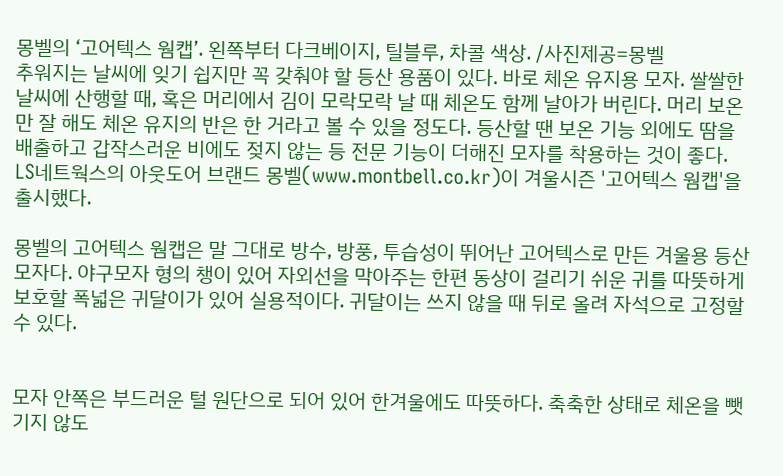몽벨의 ‘고어텍스 웜캡’. 왼쪽부터 다크베이지, 틸블루, 차콜 색상. /사진제공=몽벨
추워지는 날씨에 잊기 쉽지만 꼭 갖춰야 할 등산 용품이 있다. 바로 체온 유지용 모자. 쌀쌀한 날씨에 산행할 때, 혹은 머리에서 김이 모락모락 날 때 체온도 함께 날아가 버린다. 머리 보온만 잘 해도 체온 유지의 반은 한 거라고 볼 수 있을 정도다. 등산할 땐 보온 기능 외에도 땀을 배출하고 갑작스러운 비에도 젖지 않는 등 전문 기능이 더해진 모자를 착용하는 것이 좋다.
LS네트웍스의 아웃도어 브랜드 몽벨(www.montbell.co.kr)이 겨울시즌 '고어텍스 웜캡'을 출시했다.

몽벨의 고어텍스 웜캡은 말 그대로 방수, 방풍, 투습성이 뛰어난 고어텍스로 만든 겨울용 등산 모자다. 야구모자 형의 챙이 있어 자외선을 막아주는 한편 동상이 걸리기 쉬운 귀를 따뜻하게 보호할 폭넓은 귀달이가 있어 실용적이다. 귀달이는 쓰지 않을 때 뒤로 올려 자석으로 고정할 수 있다.


모자 안쪽은 부드러운 털 원단으로 되어 있어 한겨울에도 따뜻하다. 축축한 상태로 체온을 뺏기지 않도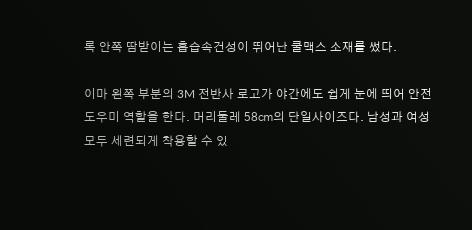록 안쪽 땀받이는 흡습속건성이 뛰어난 쿨맥스 소재를 썼다.

이마 왼쪽 부분의 3M 전반사 로고가 야간에도 쉽게 눈에 띄어 안전 도우미 역할을 한다. 머리둘레 58㎝의 단일사이즈다. 남성과 여성 모두 세련되게 착용할 수 있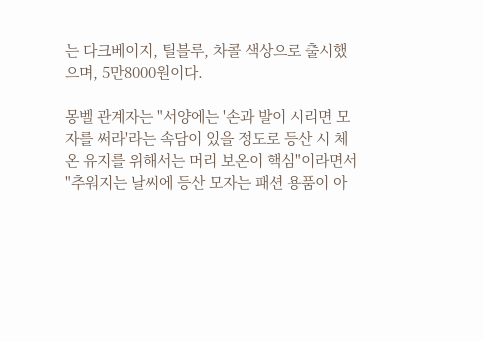는 다크베이지, 틸블루, 차콜 색상으로 출시했으며, 5만8000원이다.

몽벨 관계자는 "서양에는 '손과 발이 시리면 모자를 써라'라는 속담이 있을 정도로 등산 시 체온 유지를 위해서는 머리 보온이 핵심"이라면서 "추워지는 날씨에 등산 모자는 패션 용품이 아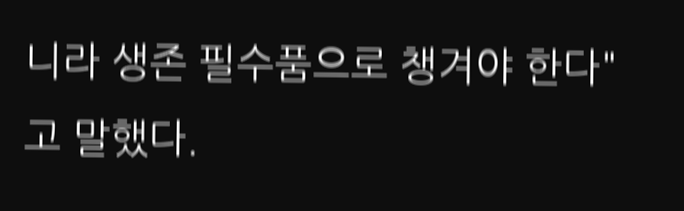니라 생존 필수품으로 챙겨야 한다"고 말했다.